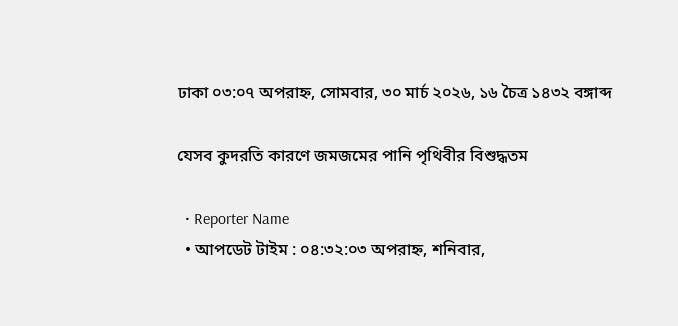ঢাকা ০৩:০৭ অপরাহ্ন, সোমবার, ৩০ মার্চ ২০২৬, ১৬ চৈত্র ১৪৩২ বঙ্গাব্দ

যেসব কুদরতি কারণে জমজমের পানি পৃথিবীর বিশুদ্ধতম

  • Reporter Name
  • আপডেট টাইম : ০৪:৩২:০৩ অপরাহ্ন, শনিবার,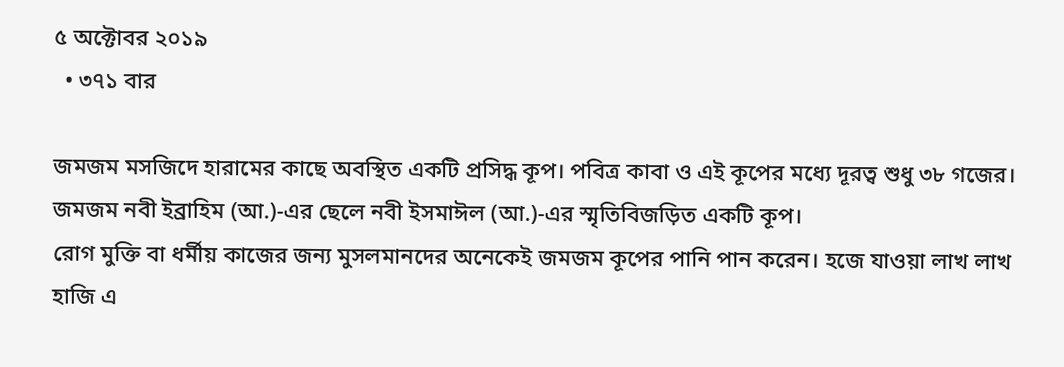৫ অক্টোবর ২০১৯
  • ৩৭১ বার

জমজম মসজিদে হারামের কাছে অবস্থিত একটি প্রসিদ্ধ কূপ। পবিত্র কাবা ও এই কূপের মধ্যে দূরত্ব শুধু ৩৮ গজের। জমজম নবী ইব্রাহিম (আ.)-এর ছেলে নবী ইসমাঈল (আ.)-এর স্মৃতিবিজড়িত একটি কূপ।
রোগ মুক্তি বা ধর্মীয় কাজের জন্য মুসলমানদের অনেকেই জমজম কূপের পানি পান করেন। হজে যাওয়া লাখ লাখ হাজি এ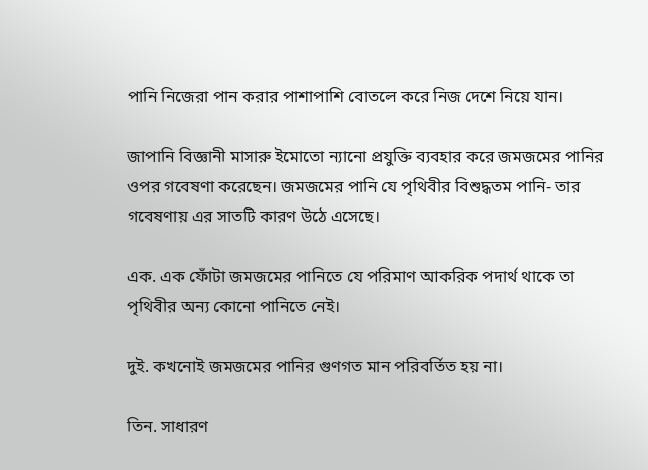পানি নিজেরা পান করার পাশাপাশি বোতলে করে নিজ দেশে নিয়ে যান।

জাপানি বিজ্ঞানী মাসারু ইমোতো ন্যানো প্রযুক্তি ব্যবহার করে জমজমের পানির ওপর গবেষণা করেছেন। জমজমের পানি যে পৃথিবীর বিশুদ্ধতম পানি- তার গবেষণায় এর সাতটি কারণ উঠে এসেছে।

এক. এক ফোঁটা জমজমের পানিতে যে পরিমাণ আকরিক পদার্থ থাকে তা পৃথিবীর অন্য কোনো পানিতে নেই।

দুই. কখনোই জমজমের পানির গুণগত মান পরিবর্তিত হয় না।

তিন. সাধারণ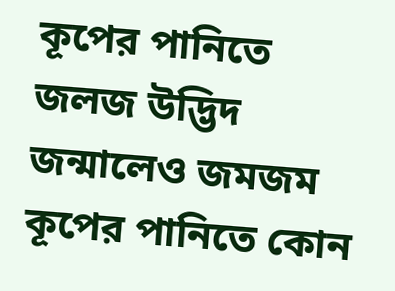কূপের পানিতে জলজ উদ্ভিদ জন্মালেও জমজম কূপের পানিতে কোন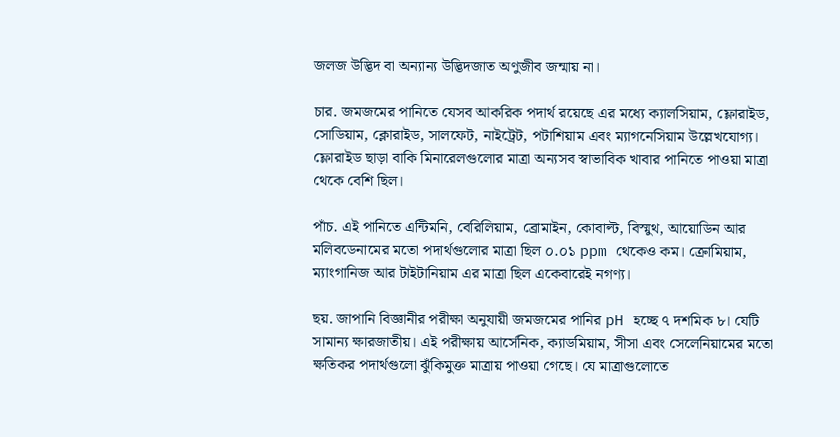জলজ উদ্ভিদ বা অন্যান্য উদ্ভিদজাত অণুজীব জন্মায় না।

চার. জমজমের পানিতে যেসব আকরিক পদার্থ রয়েছে এর মধ্যে ক্যালসিয়াম, ফ্লোরাইড, সোডিয়াম, ক্লোরাইড, সালফেট, নাইট্রেট, পটাশিয়াম এবং ম্যাগনেসিয়াম উল্লেখযোগ্য। ফ্লোরাইড ছাড়া বাকি মিনারেলগুলোর মাত্রা অন্যসব স্বাভাবিক খাবার পানিতে পাওয়া মাত্রা থেকে বেশি ছিল।

পাঁচ. এই পানিতে এন্টিমনি, বেরিলিয়াম, ব্রোমাইন, কোবাল্ট, বিস্মুথ, আয়োডিন আর মলিবডেনামের মতো পদার্থগুলোর মাত্রা ছিল ০.০১ ppm থেকেও কম। ক্রোমিয়াম, ম্যাংগানিজ আর টাইটানিয়াম এর মাত্রা ছিল একেবারেই নগণ্য।

ছয়. জাপানি বিজ্ঞানীর পরীক্ষা অনুযায়ী জমজমের পানির pH হচ্ছে ৭ দশমিক ৮। যেটি সামান্য ক্ষারজাতীয়। এই পরীক্ষায় আর্সেনিক, ক্যাডমিয়াম, সীসা এবং সেলেনিয়ামের মতো ক্ষতিকর পদার্থগুলো ঝুঁকিমুক্ত মাত্রায় পাওয়া গেছে। যে মাত্রাগুলোতে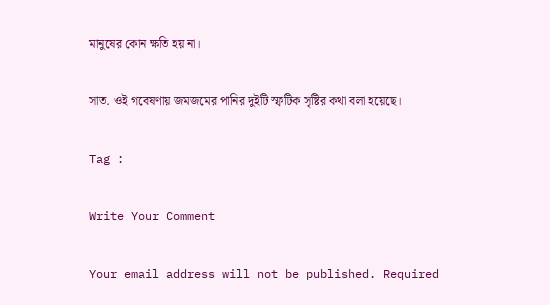মানুষের কোন ক্ষতি হয় না।

সাত. ওই গবেষণায় জমজমের পানির দুইটি স্ফটিক সৃষ্টির কথা বলা হয়েছে।

Tag :

Write Your Comment

Your email address will not be published. Required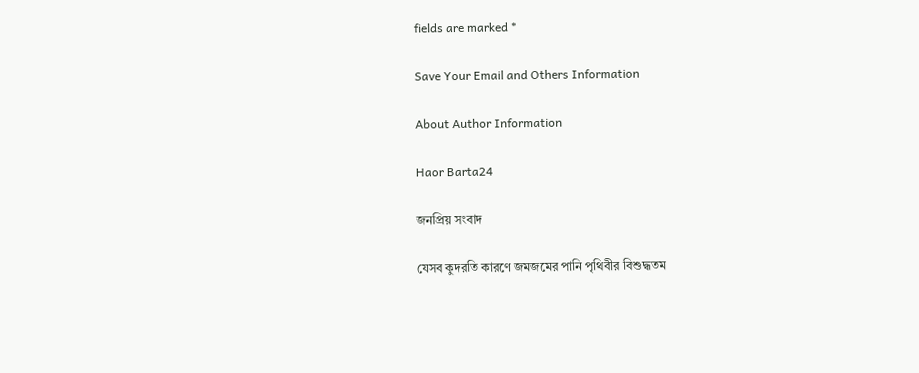fields are marked *

Save Your Email and Others Information

About Author Information

Haor Barta24

জনপ্রিয় সংবাদ

যেসব কুদরতি কারণে জমজমের পানি পৃথিবীর বিশুদ্ধতম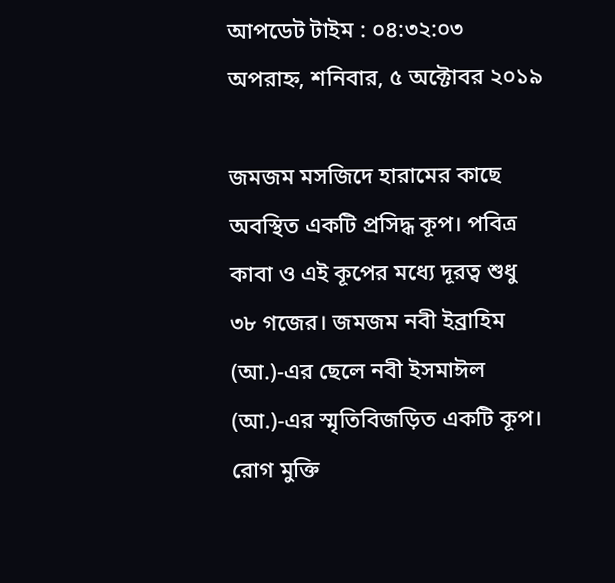আপডেট টাইম : ০৪:৩২:০৩ অপরাহ্ন, শনিবার, ৫ অক্টোবর ২০১৯

জমজম মসজিদে হারামের কাছে অবস্থিত একটি প্রসিদ্ধ কূপ। পবিত্র কাবা ও এই কূপের মধ্যে দূরত্ব শুধু ৩৮ গজের। জমজম নবী ইব্রাহিম (আ.)-এর ছেলে নবী ইসমাঈল (আ.)-এর স্মৃতিবিজড়িত একটি কূপ।
রোগ মুক্তি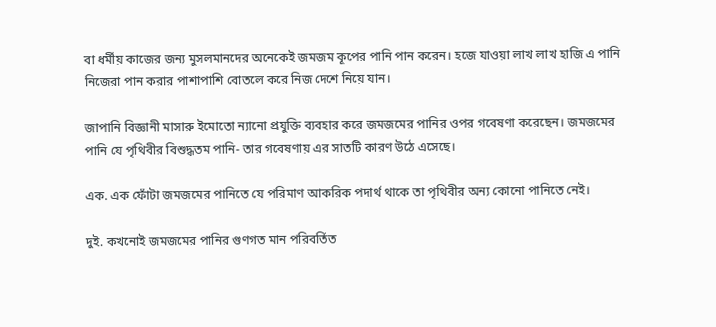বা ধর্মীয় কাজের জন্য মুসলমানদের অনেকেই জমজম কূপের পানি পান করেন। হজে যাওয়া লাখ লাখ হাজি এ পানি নিজেরা পান করার পাশাপাশি বোতলে করে নিজ দেশে নিয়ে যান।

জাপানি বিজ্ঞানী মাসারু ইমোতো ন্যানো প্রযুক্তি ব্যবহার করে জমজমের পানির ওপর গবেষণা করেছেন। জমজমের পানি যে পৃথিবীর বিশুদ্ধতম পানি- তার গবেষণায় এর সাতটি কারণ উঠে এসেছে।

এক. এক ফোঁটা জমজমের পানিতে যে পরিমাণ আকরিক পদার্থ থাকে তা পৃথিবীর অন্য কোনো পানিতে নেই।

দুই. কখনোই জমজমের পানির গুণগত মান পরিবর্তিত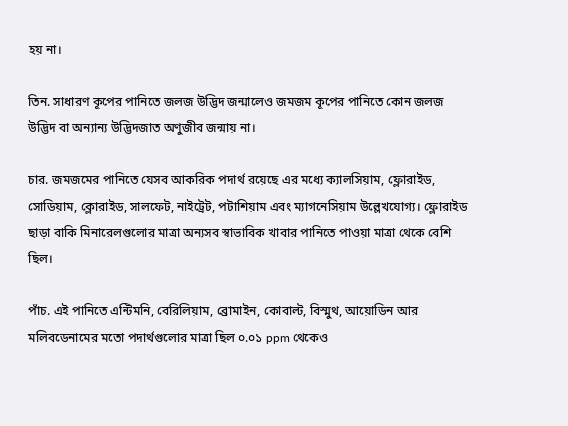হয় না।

তিন. সাধারণ কূপের পানিতে জলজ উদ্ভিদ জন্মালেও জমজম কূপের পানিতে কোন জলজ উদ্ভিদ বা অন্যান্য উদ্ভিদজাত অণুজীব জন্মায় না।

চার. জমজমের পানিতে যেসব আকরিক পদার্থ রয়েছে এর মধ্যে ক্যালসিয়াম, ফ্লোরাইড, সোডিয়াম, ক্লোরাইড, সালফেট, নাইট্রেট, পটাশিয়াম এবং ম্যাগনেসিয়াম উল্লেখযোগ্য। ফ্লোরাইড ছাড়া বাকি মিনারেলগুলোর মাত্রা অন্যসব স্বাভাবিক খাবার পানিতে পাওয়া মাত্রা থেকে বেশি ছিল।

পাঁচ. এই পানিতে এন্টিমনি, বেরিলিয়াম, ব্রোমাইন, কোবাল্ট, বিস্মুথ, আয়োডিন আর মলিবডেনামের মতো পদার্থগুলোর মাত্রা ছিল ০.০১ ppm থেকেও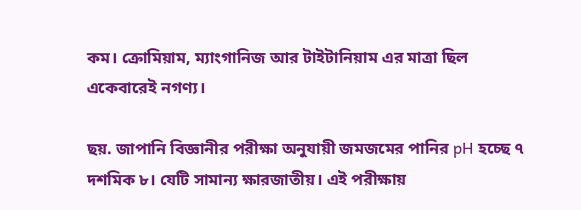কম। ক্রোমিয়াম, ম্যাংগানিজ আর টাইটানিয়াম এর মাত্রা ছিল একেবারেই নগণ্য।

ছয়. জাপানি বিজ্ঞানীর পরীক্ষা অনুযায়ী জমজমের পানির pH হচ্ছে ৭ দশমিক ৮। যেটি সামান্য ক্ষারজাতীয়। এই পরীক্ষায়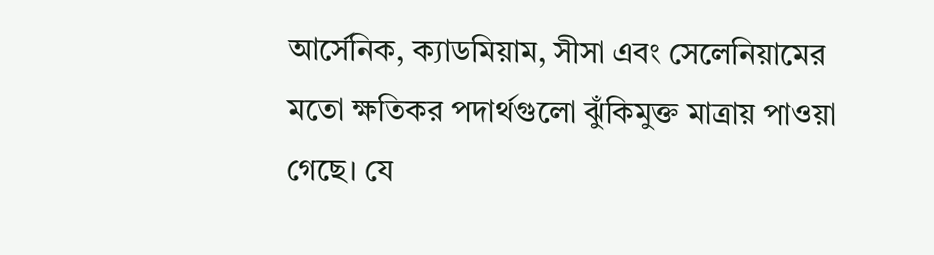আর্সেনিক, ক্যাডমিয়াম, সীসা এবং সেলেনিয়ামের মতো ক্ষতিকর পদার্থগুলো ঝুঁকিমুক্ত মাত্রায় পাওয়া গেছে। যে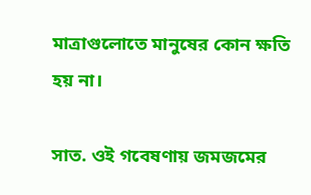মাত্রাগুলোতে মানুষের কোন ক্ষতি হয় না।

সাত. ওই গবেষণায় জমজমের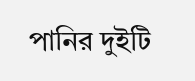পানির দুইটি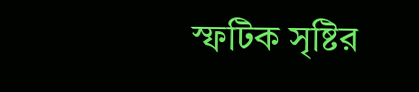স্ফটিক সৃষ্টির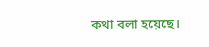কথা বলা হয়েছে।